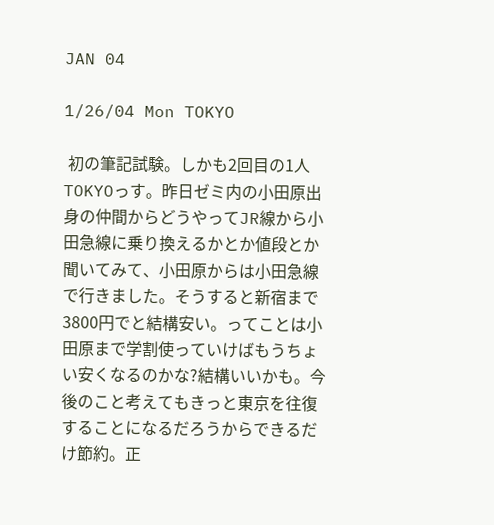JAN 04

1/26/04 Mon TOKYO

 初の筆記試験。しかも2回目の1人TOKYOっす。昨日ゼミ内の小田原出身の仲間からどうやってJR線から小田急線に乗り換えるかとか値段とか聞いてみて、小田原からは小田急線で行きました。そうすると新宿まで3800円でと結構安い。ってことは小田原まで学割使っていけばもうちょい安くなるのかな?結構いいかも。今後のこと考えてもきっと東京を往復することになるだろうからできるだけ節約。正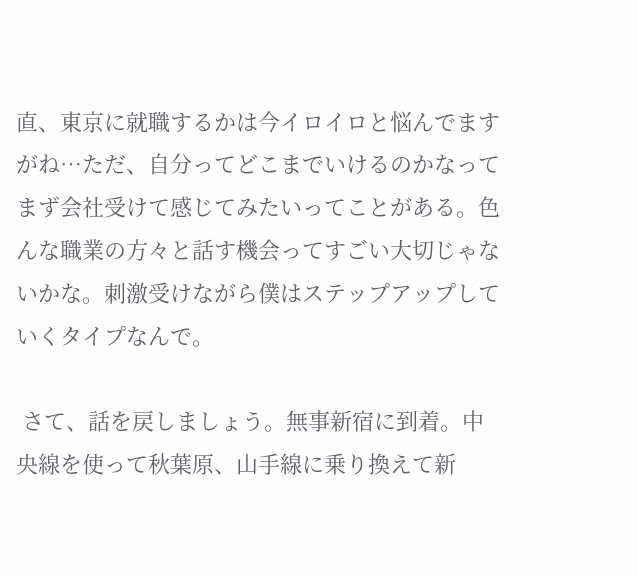直、東京に就職するかは今イロイロと悩んでますがね…ただ、自分ってどこまでいけるのかなってまず会社受けて感じてみたいってことがある。色んな職業の方々と話す機会ってすごい大切じゃないかな。刺激受けながら僕はステップアップしていくタイプなんで。

 さて、話を戻しましょう。無事新宿に到着。中央線を使って秋葉原、山手線に乗り換えて新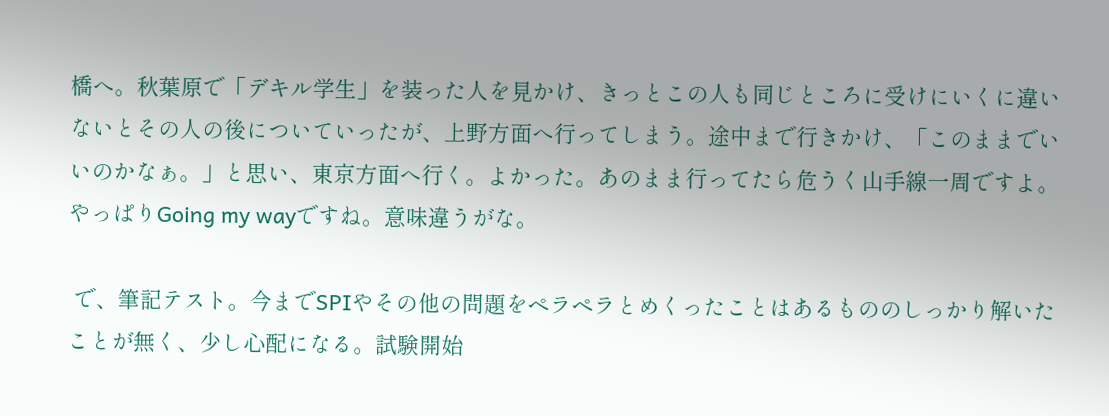橋へ。秋葉原で「デキル学生」を装った人を見かけ、きっとこの人も同じところに受けにいくに違いないとその人の後についていったが、上野方面へ行ってしまう。途中まで行きかけ、「このままでいいのかなぁ。」と思い、東京方面へ行く。よかった。あのまま行ってたら危うく山手線一周ですよ。やっぱりGoing my wayですね。意味違うがな。

 で、筆記テスト。今までSPIやその他の問題をペラペラとめくったことはあるもののしっかり解いたことが無く、少し心配になる。試験開始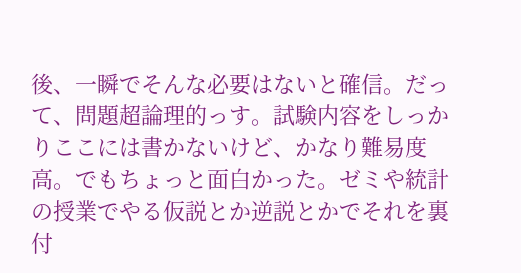後、一瞬でそんな必要はないと確信。だって、問題超論理的っす。試験内容をしっかりここには書かないけど、かなり難易度高。でもちょっと面白かった。ゼミや統計の授業でやる仮説とか逆説とかでそれを裏付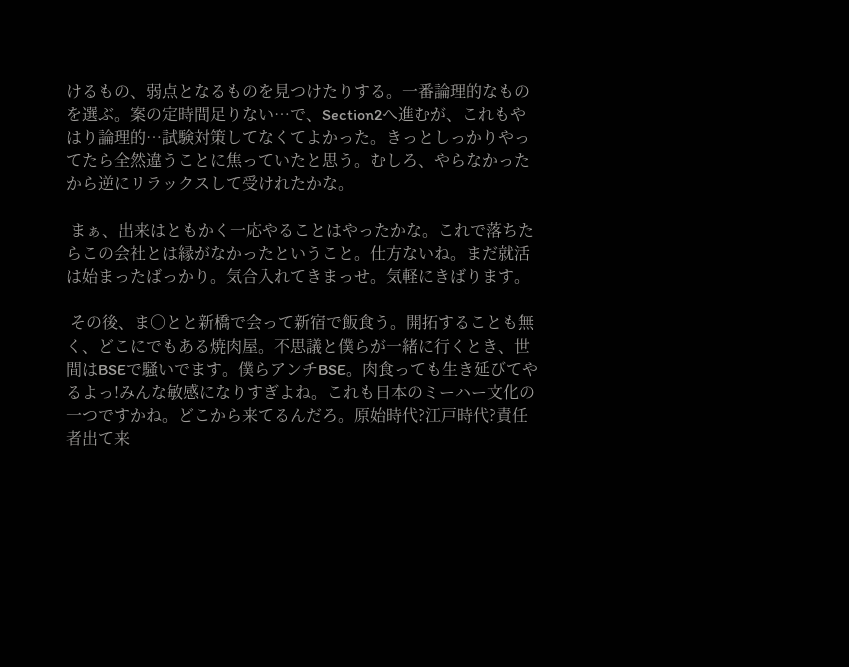けるもの、弱点となるものを見つけたりする。一番論理的なものを選ぶ。案の定時間足りない…で、Section2へ進むが、これもやはり論理的…試験対策してなくてよかった。きっとしっかりやってたら全然違うことに焦っていたと思う。むしろ、やらなかったから逆にリラックスして受けれたかな。

 まぁ、出来はともかく一応やることはやったかな。これで落ちたらこの会社とは縁がなかったということ。仕方ないね。まだ就活は始まったばっかり。気合入れてきまっせ。気軽にきばります。

 その後、ま○とと新橋で会って新宿で飯食う。開拓することも無く、どこにでもある焼肉屋。不思議と僕らが一緒に行くとき、世間はBSEで騒いでます。僕らアンチBSE。肉食っても生き延びてやるよっ!みんな敏感になりすぎよね。これも日本のミーハー文化の一つですかね。どこから来てるんだろ。原始時代?江戸時代?責任者出て来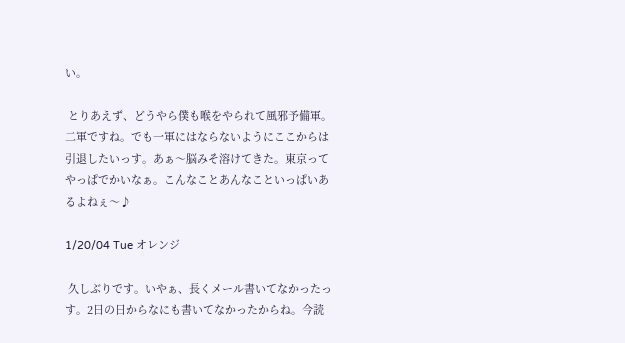い。

 とりあえず、どうやら僕も喉をやられて風邪予備軍。二軍ですね。でも一軍にはならないようにここからは引退したいっす。あぁ〜脳みそ溶けてきた。東京ってやっぱでかいなぁ。こんなことあんなこといっぱいあるよねぇ〜♪

1/20/04 Tue オレンジ

 久しぶりです。いやぁ、長くメール書いてなかったっす。2日の日からなにも書いてなかったからね。今読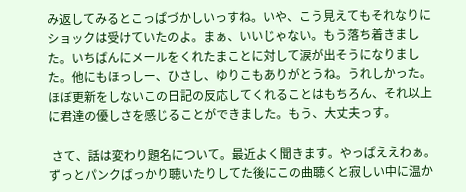み返してみるとこっぱづかしいっすね。いや、こう見えてもそれなりにショックは受けていたのよ。まぁ、いいじゃない。もう落ち着きました。いちばんにメールをくれたまことに対して涙が出そうになりました。他にもほっしー、ひさし、ゆりこもありがとうね。うれしかった。ほぼ更新をしないこの日記の反応してくれることはもちろん、それ以上に君達の優しさを感じることができました。もう、大丈夫っす。

 さて、話は変わり題名について。最近よく聞きます。やっぱええわぁ。ずっとパンクばっかり聴いたりしてた後にこの曲聴くと寂しい中に温か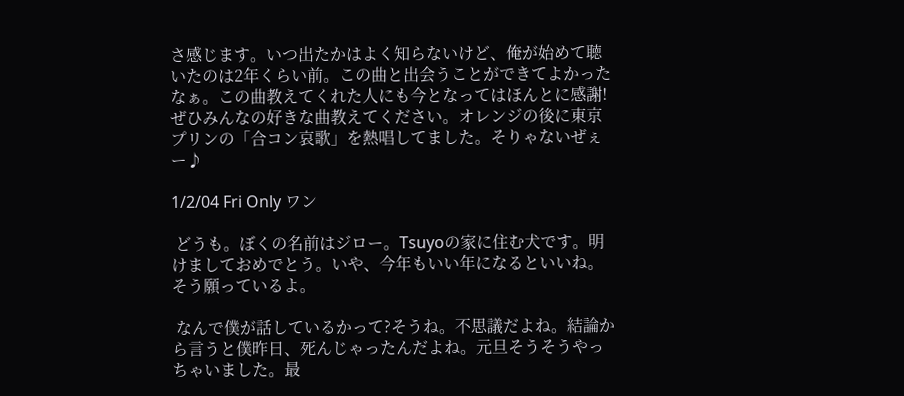さ感じます。いつ出たかはよく知らないけど、俺が始めて聴いたのは2年くらい前。この曲と出会うことができてよかったなぁ。この曲教えてくれた人にも今となってはほんとに感謝!ぜひみんなの好きな曲教えてください。オレンジの後に東京プリンの「合コン哀歌」を熱唱してました。そりゃないぜぇー♪

1/2/04 Fri Only ワン

 どうも。ぼくの名前はジロー。Tsuyoの家に住む犬です。明けましておめでとう。いや、今年もいい年になるといいね。そう願っているよ。

 なんで僕が話しているかって?そうね。不思議だよね。結論から言うと僕昨日、死んじゃったんだよね。元旦そうそうやっちゃいました。最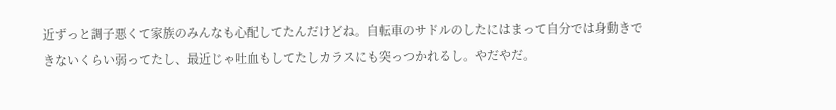近ずっと調子悪くて家族のみんなも心配してたんだけどね。自転車のサドルのしたにはまって自分では身動きできないくらい弱ってたし、最近じゃ吐血もしてたしカラスにも突っつかれるし。やだやだ。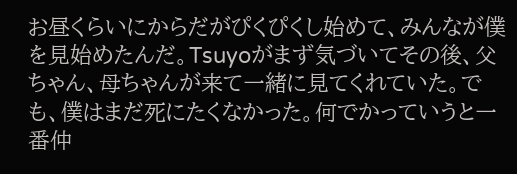お昼くらいにからだがぴくぴくし始めて、みんなが僕を見始めたんだ。Tsuyoがまず気づいてその後、父ちゃん、母ちゃんが来て一緒に見てくれていた。でも、僕はまだ死にたくなかった。何でかっていうと一番仲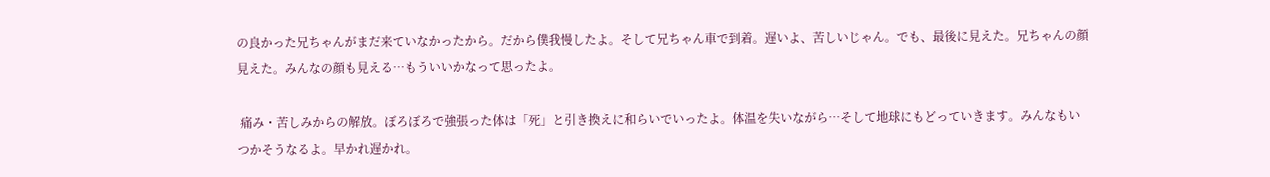の良かった兄ちゃんがまだ来ていなかったから。だから僕我慢したよ。そして兄ちゃん車で到着。遅いよ、苦しいじゃん。でも、最後に見えた。兄ちゃんの顔見えた。みんなの顔も見える…もういいかなって思ったよ。

 痛み・苦しみからの解放。ぼろぼろで強張った体は「死」と引き換えに和らいでいったよ。体温を失いながら…そして地球にもどっていきます。みんなもいつかそうなるよ。早かれ遅かれ。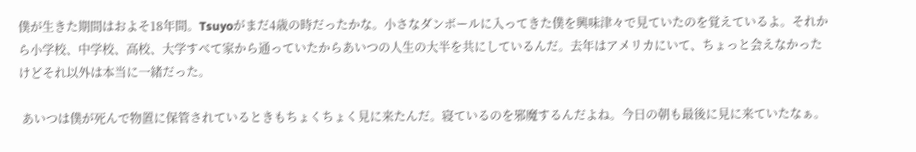僕が生きた期間はおよそ18年間。Tsuyoがまだ4歳の時だったかな。小さなダンボールに入ってきた僕を興味津々で見ていたのを覚えているよ。それから小学校、中学校、高校、大学すべて家から通っていたからあいつの人生の大半を共にしているんだ。去年はアメリカにいて、ちょっと会えなかったけどそれ以外は本当に一緒だった。

 あいつは僕が死んで物置に保管されているときもちょくちょく見に来たんだ。寝ているのを邪魔するんだよね。今日の朝も最後に見に来ていたなぁ。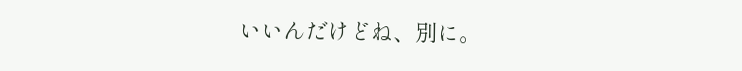いいんだけどね、別に。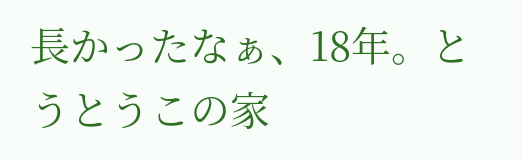長かったなぁ、18年。とうとうこの家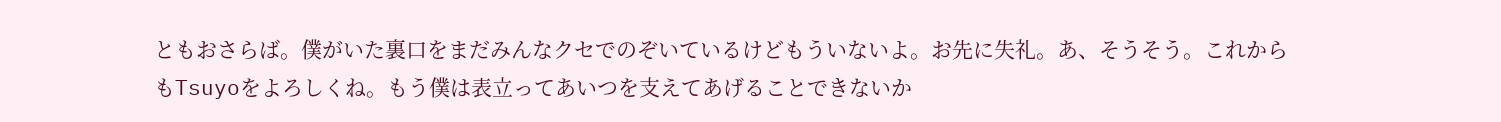ともおさらば。僕がいた裏口をまだみんなクセでのぞいているけどもういないよ。お先に失礼。あ、そうそう。これからもTsuyoをよろしくね。もう僕は表立ってあいつを支えてあげることできないか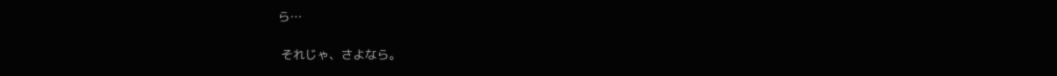ら…

 それじゃ、さよなら。